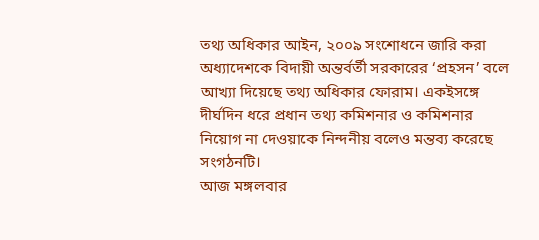তথ্য অধিকার আইন, ২০০৯ সংশোধনে জারি করা অধ্যাদেশকে বিদায়ী অন্তর্বর্তী সরকারের ‘প্রহসন’ বলে আখ্যা দিয়েছে তথ্য অধিকার ফোরাম। একইসঙ্গে দীর্ঘদিন ধরে প্রধান তথ্য কমিশনার ও কমিশনার নিয়োগ না দেওয়াকে নিন্দনীয় বলেও মন্তব্য করেছে সংগঠনটি।
আজ মঙ্গলবার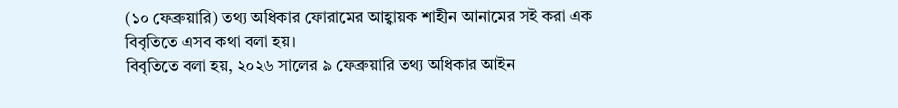(১০ ফেব্রুয়ারি) তথ্য অধিকার ফোরামের আহ্বায়ক শাহীন আনামের সই করা এক বিবৃতিতে এসব কথা বলা হয়।
বিবৃতিতে বলা হয়, ২০২৬ সালের ৯ ফেব্রুয়ারি তথ্য অধিকার আইন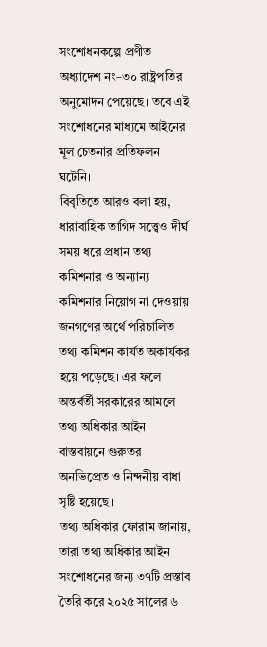সংশোধনকল্পে প্রণীত অধ্যাদেশ নং–৩০ রাষ্ট্রপতির অনুমোদন পেয়েছে। তবে এই সংশোধনের মাধ্যমে আইনের মূল চেতনার প্রতিফলন ঘটেনি।
বিবৃতিতে আরও বলা হয়, ধারাবাহিক তাগিদ সত্ত্বেও দীর্ঘ সময় ধরে প্রধান তথ্য কমিশনার ও অন্যান্য কমিশনার নিয়োগ না দেওয়ায় জনগণের অর্থে পরিচালিত তথ্য কমিশন কার্যত অকার্যকর হয়ে পড়েছে। এর ফলে অন্তর্বর্তী সরকারের আমলে তথ্য অধিকার আইন বাস্তবায়নে গুরুতর অনভিপ্রেত ও নিন্দনীয় বাধা সৃষ্টি হয়েছে।
তথ্য অধিকার ফোরাম জানায়, তারা তথ্য অধিকার আইন সংশোধনের জন্য ৩৭টি প্রস্তাব তৈরি করে ২০২৫ সালের ৬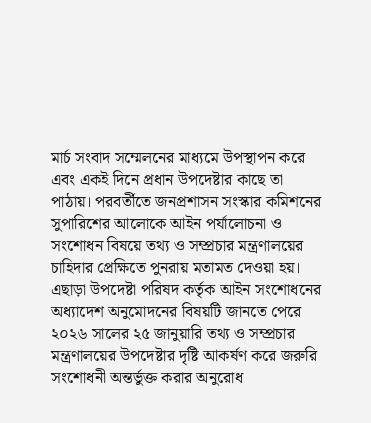মার্চ সংবাদ সম্মেলনের মাধ্যমে উপস্থাপন করে এবং একই দিনে প্রধান উপদেষ্টার কাছে তা পাঠায়। পরবর্তীতে জনপ্রশাসন সংস্কার কমিশনের সুপারিশের আলোকে আইন পর্যালোচনা ও সংশোধন বিষয়ে তথ্য ও সম্প্রচার মন্ত্রণালয়ের চাহিদার প্রেক্ষিতে পুনরায় মতামত দেওয়া হয়।
এছাড়া উপদেষ্টা পরিষদ কর্তৃক আইন সংশোধনের অধ্যাদেশ অনুমোদনের বিষয়টি জানতে পেরে ২০২৬ সালের ২৫ জানুয়ারি তথ্য ও সম্প্রচার মন্ত্রণালয়ের উপদেষ্টার দৃষ্টি আকর্ষণ করে জরুরি সংশোধনী অন্তর্ভুক্ত করার অনুরোধ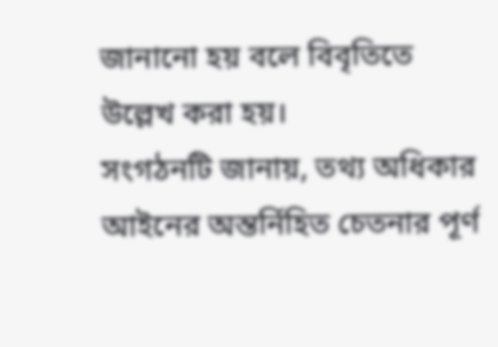জানানো হয় বলে বিবৃতিতে উল্লেখ করা হয়।
সংগঠনটি জানায়, তথ্য অধিকার আইনের অন্তর্নিহিত চেতনার পূর্ণ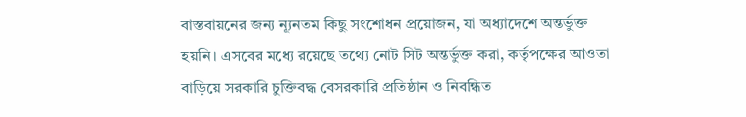বাস্তবায়নের জন্য ন্যূনতম কিছু সংশোধন প্রয়োজন, যা অধ্যাদেশে অন্তর্ভুক্ত হয়নি। এসবের মধ্যে রয়েছে তথ্যে নোট সিট অন্তর্ভুক্ত করা, কর্তৃপক্ষের আওতা বাড়িয়ে সরকারি চুক্তিবদ্ধ বেসরকারি প্রতিষ্ঠান ও নিবন্ধিত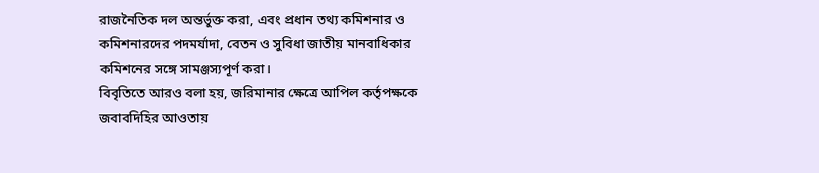রাজনৈতিক দল অন্তর্ভুক্ত করা, এবং প্রধান তথ্য কমিশনার ও কমিশনারদের পদমর্যাদা, বেতন ও সুবিধা জাতীয় মানবাধিকার কমিশনের সঙ্গে সামঞ্জস্যপূর্ণ করা।
বিবৃতিতে আরও বলা হয়, জরিমানার ক্ষেত্রে আপিল কর্তৃপক্ষকে জবাবদিহির আওতায়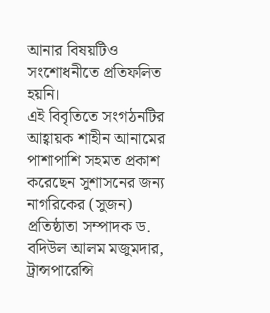আনার বিষয়টিও সংশোধনীতে প্রতিফলিত হয়নি।
এই বিবৃতিতে সংগঠনটির আহ্বায়ক শাহীন আনামের পাশাপাশি সহমত প্রকাশ করেছেন সুশাসনের জন্য নাগরিকের (সুজন) প্রতিষ্ঠাতা সম্পাদক ড. বদিউল আলম মজুমদার, ট্রান্সপারেন্সি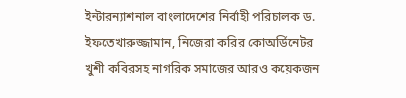ইন্টারন্যাশনাল বাংলাদেশের নির্বাহী পরিচালক ড. ইফতেখারুজ্জামান, নিজেরা করির কোঅর্ডিনেটর খুশী কবিরসহ নাগরিক সমাজের আরও কয়েকজন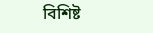বিশিষ্ট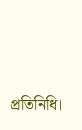প্রতিনিধি।